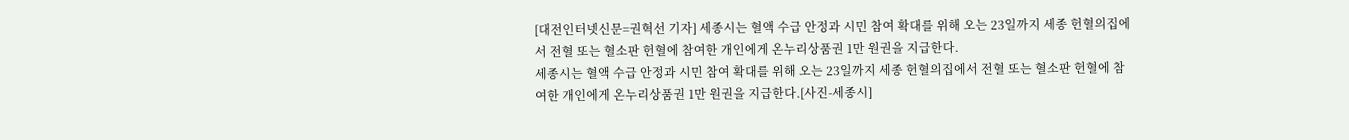[대전인터넷신문=권혁선 기자] 세종시는 혈액 수급 안정과 시민 참여 확대를 위해 오는 23일까지 세종 헌혈의집에서 전혈 또는 혈소판 헌혈에 참여한 개인에게 온누리상품권 1만 원권을 지급한다.
세종시는 혈액 수급 안정과 시민 참여 확대를 위해 오는 23일까지 세종 헌혈의집에서 전혈 또는 혈소판 헌혈에 참여한 개인에게 온누리상품권 1만 원권을 지급한다.[사진-세종시]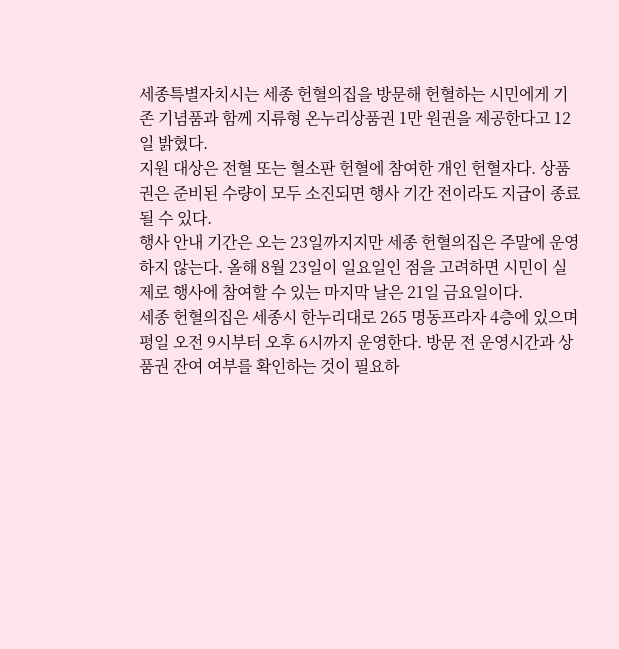세종특별자치시는 세종 헌혈의집을 방문해 헌혈하는 시민에게 기존 기념품과 함께 지류형 온누리상품권 1만 원권을 제공한다고 12일 밝혔다.
지원 대상은 전혈 또는 혈소판 헌혈에 참여한 개인 헌혈자다. 상품권은 준비된 수량이 모두 소진되면 행사 기간 전이라도 지급이 종료될 수 있다.
행사 안내 기간은 오는 23일까지지만 세종 헌혈의집은 주말에 운영하지 않는다. 올해 8월 23일이 일요일인 점을 고려하면 시민이 실제로 행사에 참여할 수 있는 마지막 날은 21일 금요일이다.
세종 헌혈의집은 세종시 한누리대로 265 명동프라자 4층에 있으며 평일 오전 9시부터 오후 6시까지 운영한다. 방문 전 운영시간과 상품권 잔여 여부를 확인하는 것이 필요하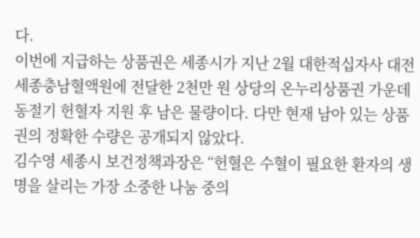다.
이번에 지급하는 상품권은 세종시가 지난 2월 대한적십자사 대전세종충남혈액원에 전달한 2천만 원 상당의 온누리상품권 가운데 동절기 헌혈자 지원 후 남은 물량이다. 다만 현재 남아 있는 상품권의 정확한 수량은 공개되지 않았다.
김수영 세종시 보건정책과장은 “헌혈은 수혈이 필요한 환자의 생명을 살리는 가장 소중한 나눔 중의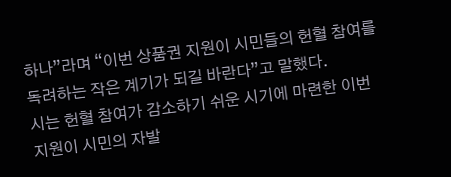하나”라며 “이번 상품권 지원이 시민들의 헌혈 참여를 독려하는 작은 계기가 되길 바란다”고 말했다.
시는 헌혈 참여가 감소하기 쉬운 시기에 마련한 이번 지원이 시민의 자발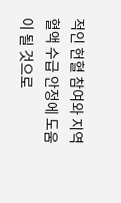적인 헌혈 참여와 지역 혈액 수급 안정에 도움이 될 것으로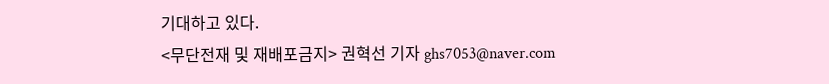기대하고 있다.
<무단전재 및 재배포금지> 권혁선 기자 ghs7053@naver.com